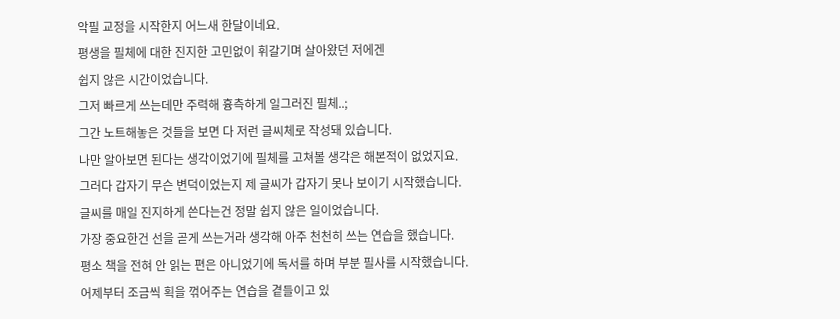악필 교정을 시작한지 어느새 한달이네요.
평생을 필체에 대한 진지한 고민없이 휘갈기며 살아왔던 저에겐
쉽지 않은 시간이었습니다.
그저 빠르게 쓰는데만 주력해 흉측하게 일그러진 필체..;
그간 노트해놓은 것들을 보면 다 저런 글씨체로 작성돼 있습니다.
나만 알아보면 된다는 생각이었기에 필체를 고쳐볼 생각은 해본적이 없었지요.
그러다 갑자기 무슨 변덕이었는지 제 글씨가 갑자기 못나 보이기 시작했습니다.
글씨를 매일 진지하게 쓴다는건 정말 쉽지 않은 일이었습니다.
가장 중요한건 선을 곧게 쓰는거라 생각해 아주 천천히 쓰는 연습을 했습니다.
평소 책을 전혀 안 읽는 편은 아니었기에 독서를 하며 부분 필사를 시작했습니다.
어제부터 조금씩 획을 꺾어주는 연습을 곁들이고 있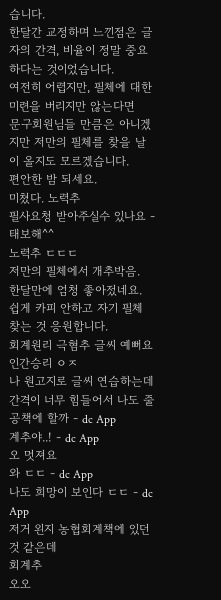습니다.
한달간 교정하며 느낀점은 글자의 간격, 비율이 정말 중요하다는 것이었습니다.
여전히 어렵지만, 필체에 대한 미련을 버리지만 않는다면
문구회원님들 만큼은 아니겠지만 저만의 필체를 찾을 날이 올지도 모르겠습니다.
편안한 밤 되세요.
미쳤다. 노력추
필사요청 받아주실수 있나요 - 태보해^^
노력추 ㄷㄷㄷ
저만의 필체에서 개추박음.
한달만에 엄청 좋아젔네요. 쉽게 카피 안하고 자기 필체 찾는 것 응원합니다.
회계원리 극혐추 글씨 예뻐요
인간승리 ㅇㅈ
나 원고지로 글씨 연습하는데 간격이 너무 힘들어서 나도 줄 공책에 할까 - dc App
계추야..! - dc App
오 멋져요
와 ㄷㄷ - dc App
나도 희망이 보인다 ㄷㄷ - dc App
저거 왼지 농협회계책에 있던것 같은데
회계추
오오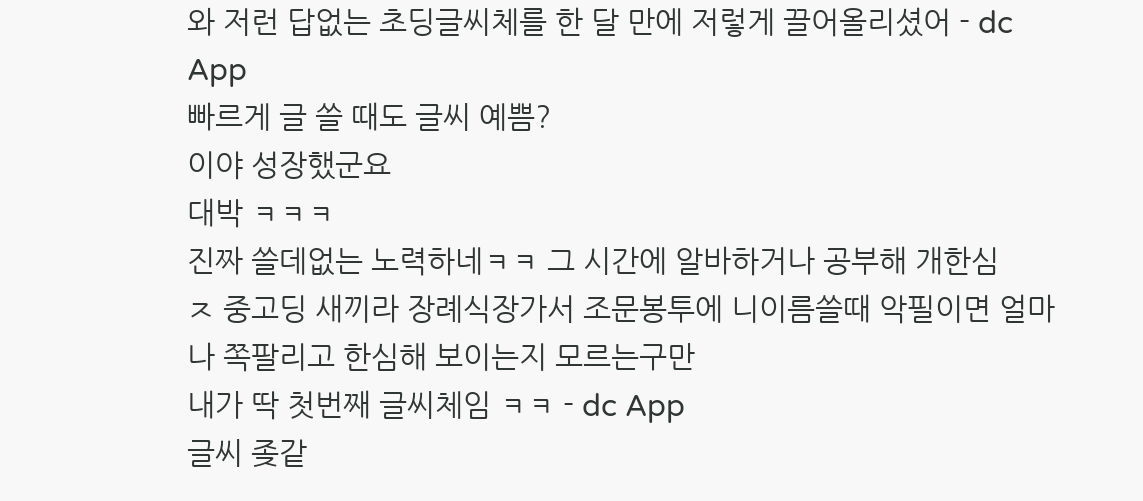와 저런 답없는 초딩글씨체를 한 달 만에 저렇게 끌어올리셨어 - dc App
빠르게 글 쓸 때도 글씨 예쁨?
이야 성장했군요
대박 ㅋㅋㅋ
진짜 쓸데없는 노력하네ㅋㅋ 그 시간에 알바하거나 공부해 개한심
ㅈ 중고딩 새끼라 장례식장가서 조문봉투에 니이름쓸때 악필이면 얼마나 쪽팔리고 한심해 보이는지 모르는구만
내가 딱 첫번째 글씨체임 ㅋㅋ - dc App
글씨 좆같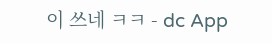이 쓰네 ㅋㅋ - dc App